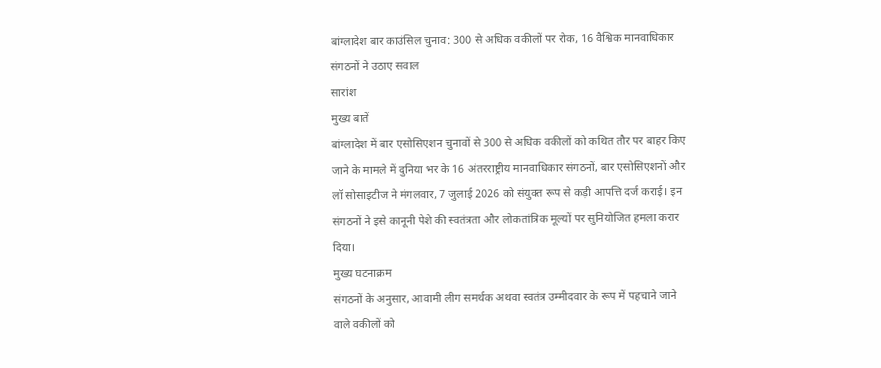बांग्लादेश बार काउंसिल चुनाव: 300 से अधिक वकीलों पर रोक, 16 वैश्विक मानवाधिकार संगठनों ने उठाए सवाल
सारांश
मुख्य बातें
बांग्लादेश में बार एसोसिएशन चुनावों से 300 से अधिक वकीलों को कथित तौर पर बाहर किए जाने के मामले में दुनिया भर के 16 अंतरराष्ट्रीय मानवाधिकार संगठनों, बार एसोसिएशनों और लॉ सोसाइटीज ने मंगलवार, 7 जुलाई 2026 को संयुक्त रूप से कड़ी आपत्ति दर्ज कराई। इन संगठनों ने इसे कानूनी पेशे की स्वतंत्रता और लोकतांत्रिक मूल्यों पर सुनियोजित हमला करार दिया।
मुख्य घटनाक्रम
संगठनों के अनुसार, आवामी लीग समर्थक अथवा स्वतंत्र उम्मीदवार के रूप में पहचाने जाने वाले वकीलों को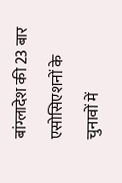बांग्लादेश की 23 बार एसोसिएशनों के चुनावों में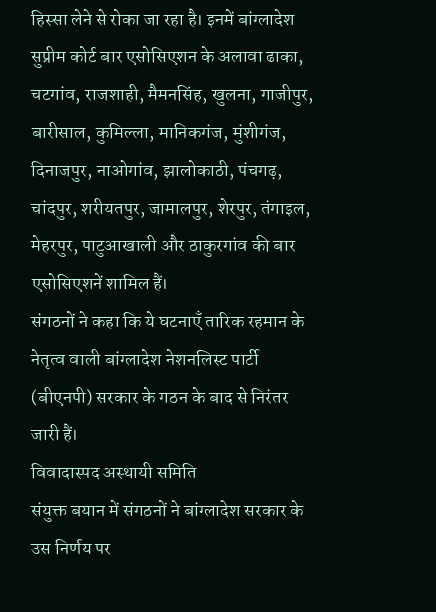हिस्सा लेने से रोका जा रहा है। इनमें बांग्लादेश सुप्रीम कोर्ट बार एसोसिएशन के अलावा ढाका, चटगांव, राजशाही, मैमनसिंह, खुलना, गाजीपुर, बारीसाल, कुमिल्ला, मानिकगंज, मुंशीगंज, दिनाजपुर, नाओगांव, झालोकाठी, पंचगढ़, चांदपुर, शरीयतपुर, जामालपुर, शेरपुर, तंगाइल, मेहरपुर, पाटुआखाली और ठाकुरगांव की बार एसोसिएशनें शामिल हैं।
संगठनों ने कहा कि ये घटनाएँ तारिक रहमान के नेतृत्व वाली बांग्लादेश नेशनलिस्ट पार्टी (बीएनपी) सरकार के गठन के बाद से निरंतर जारी हैं।
विवादास्पद अस्थायी समिति
संयुक्त बयान में संगठनों ने बांग्लादेश सरकार के उस निर्णय पर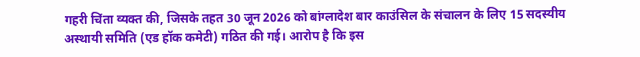गहरी चिंता व्यक्त की, जिसके तहत 30 जून 2026 को बांग्लादेश बार काउंसिल के संचालन के लिए 15 सदस्यीय अस्थायी समिति (एड हॉक कमेटी) गठित की गई। आरोप है कि इस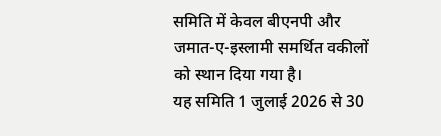समिति में केवल बीएनपी और जमात-ए-इस्लामी समर्थित वकीलों को स्थान दिया गया है।
यह समिति 1 जुलाई 2026 से 30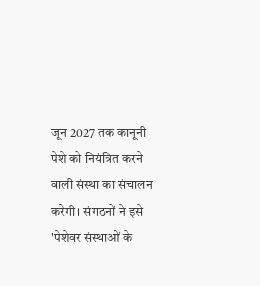जून 2027 तक कानूनी पेशे को नियंत्रित करने वाली संस्था का संचालन करेगी। संगठनों ने इसे 'पेशेवर संस्थाओं के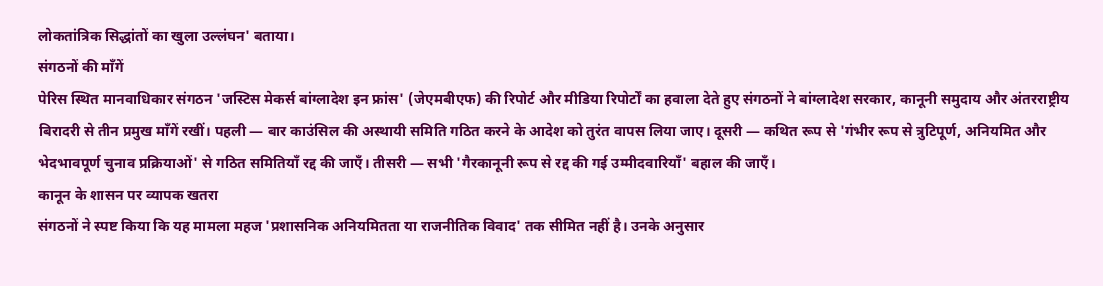लोकतांत्रिक सिद्धांतों का खुला उल्लंघन' बताया।
संगठनों की माँगें
पेरिस स्थित मानवाधिकार संगठन 'जस्टिस मेकर्स बांग्लादेश इन फ्रांस' (जेएमबीएफ) की रिपोर्ट और मीडिया रिपोर्टों का हवाला देते हुए संगठनों ने बांग्लादेश सरकार, कानूनी समुदाय और अंतरराष्ट्रीय बिरादरी से तीन प्रमुख माँगें रखीं। पहली — बार काउंसिल की अस्थायी समिति गठित करने के आदेश को तुरंत वापस लिया जाए। दूसरी — कथित रूप से 'गंभीर रूप से त्रुटिपूर्ण, अनियमित और भेदभावपूर्ण चुनाव प्रक्रियाओं' से गठित समितियाँ रद्द की जाएँ। तीसरी — सभी 'गैरकानूनी रूप से रद्द की गई उम्मीदवारियाँ' बहाल की जाएँ।
कानून के शासन पर व्यापक खतरा
संगठनों ने स्पष्ट किया कि यह मामला महज 'प्रशासनिक अनियमितता या राजनीतिक विवाद' तक सीमित नहीं है। उनके अनुसार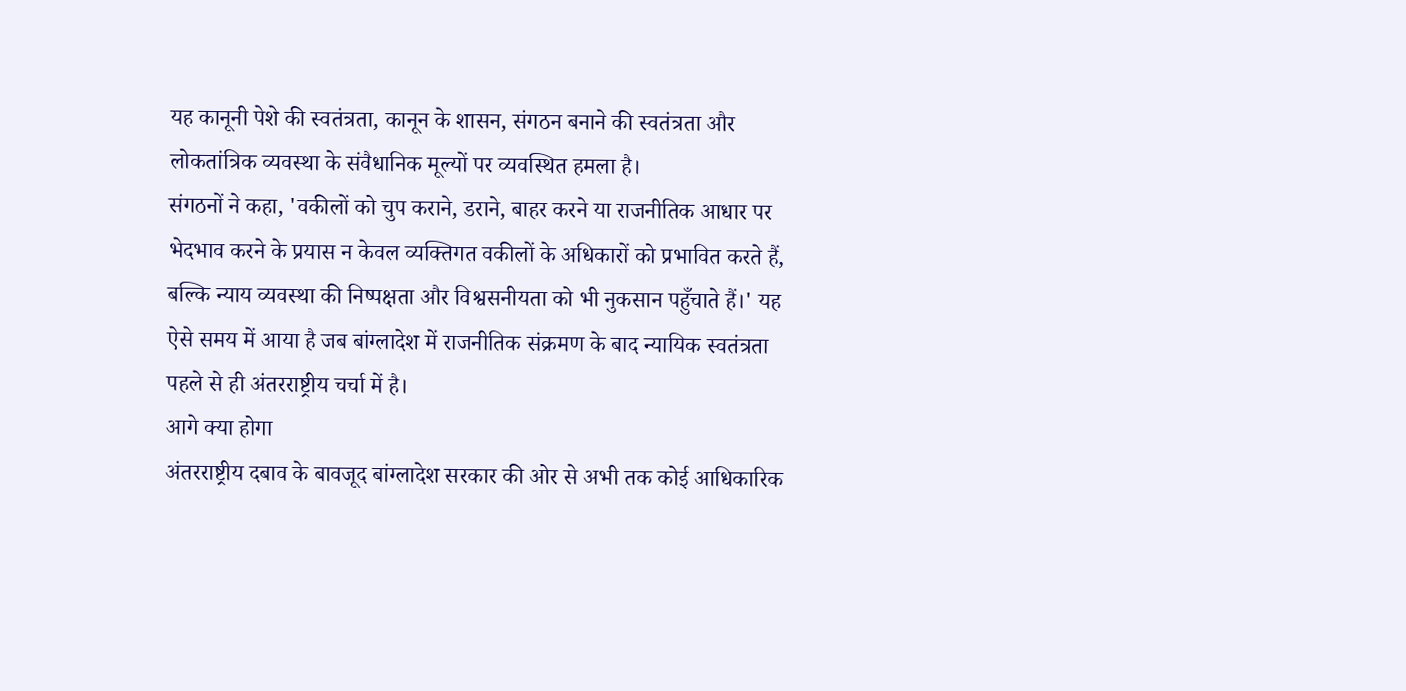यह कानूनी पेशे की स्वतंत्रता, कानून के शासन, संगठन बनाने की स्वतंत्रता और लोकतांत्रिक व्यवस्था के संवैधानिक मूल्यों पर व्यवस्थित हमला है।
संगठनों ने कहा, 'वकीलों को चुप कराने, डराने, बाहर करने या राजनीतिक आधार पर भेदभाव करने के प्रयास न केवल व्यक्तिगत वकीलों के अधिकारों को प्रभावित करते हैं, बल्कि न्याय व्यवस्था की निष्पक्षता और विश्वसनीयता को भी नुकसान पहुँचाते हैं।' यह ऐसे समय में आया है जब बांग्लादेश में राजनीतिक संक्रमण के बाद न्यायिक स्वतंत्रता पहले से ही अंतरराष्ट्रीय चर्चा में है।
आगे क्या होगा
अंतरराष्ट्रीय दबाव के बावजूद बांग्लादेश सरकार की ओर से अभी तक कोई आधिकारिक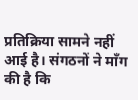प्रतिक्रिया सामने नहीं आई है। संगठनों ने माँग की है कि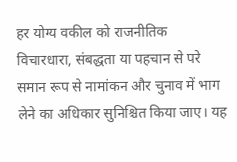हर योग्य वकील को राजनीतिक विचारधारा, संबद्धता या पहचान से परे समान रूप से नामांकन और चुनाव में भाग लेने का अधिकार सुनिश्चित किया जाए। यह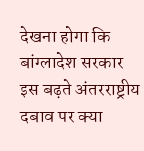देखना होगा कि बांग्लादेश सरकार इस बढ़ते अंतरराष्ट्रीय दबाव पर क्या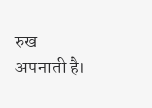रुख अपनाती है।